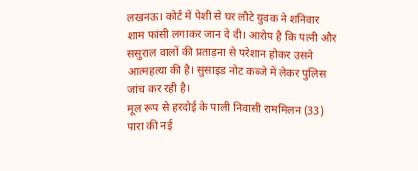लखनऊ। कोर्ट में पेशी से घर लौटे युवक ने शनिवार शाम फांसी लगाकर जान दे दी। आरोप है कि पत्नी और ससुराल वालों की प्रताड़ना से परेशान होकर उसने आत्महत्या की है। सुसाइड नोट कब्जे में लेकर पुलिस जांच कर रही है।
मूल रूप से हरदोई के पाली निवासी राममिलन (33) पारा की नई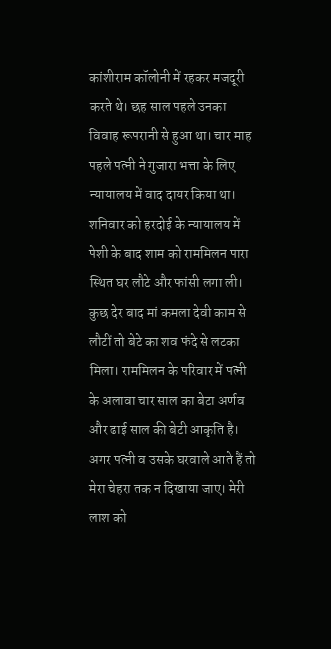कांशीराम कॉलोनी में रहकर मजदूरी करते थे। छह साल पहले उनका विवाह रूपरानी से हुआ था। चार माह पहले पत्नी ने गुजारा भत्ता के लिए न्यायालय में वाद दायर किया था। शनिवार को हरदोई के न्यायालय में पेशी के बाद शाम को राममिलन पारा स्थित घर लौटे और फांसी लगा ली। कुछ देर बाद मां कमला देवी काम से लौटीं तो बेटे का शव फंदे से लटका मिला। राममिलन के परिवार में पत्नी के अलावा चार साल का बेटा अर्णव और ढाई साल की बेटी आकृति है।
अगर पत्नी व उसके घरवाले आते हैं तो मेरा चेहरा तक न दिखाया जाए। मेरी लाश को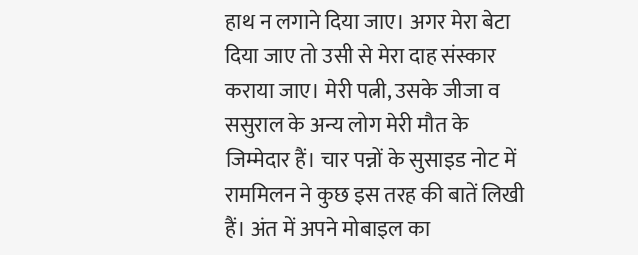हाथ न लगाने दिया जाए। अगर मेरा बेटा दिया जाए तो उसी से मेरा दाह संस्कार कराया जाए। मेरी पत्नी, उसके जीजा व ससुराल के अन्य लोग मेरी मौत के जिम्मेदार हैं। चार पन्नों के सुसाइड नोट में राममिलन ने कुछ इस तरह की बातें लिखी हैं। अंत में अपने मोबाइल का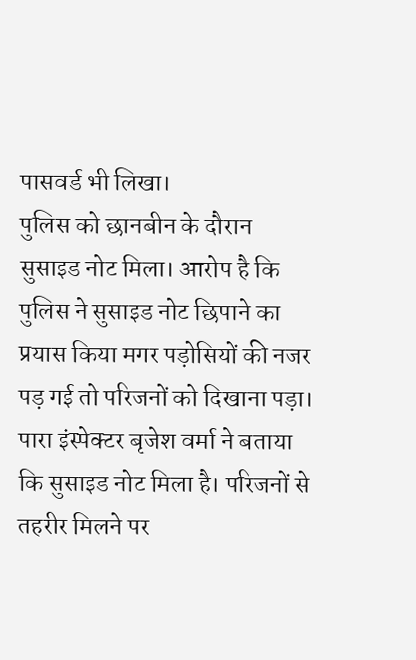पासवर्ड भी लिखा।
पुलिस को छानबीन के दौरान सुसाइड नोट मिला। आरोप है कि पुलिस ने सुसाइड नोट छिपाने का प्रयास किया मगर पड़ोसियों की नजर पड़ गई तो परिजनों को दिखाना पड़ा। पारा इंस्पेक्टर बृजेश वर्मा ने बताया कि सुसाइड नोट मिला है। परिजनों से तहरीर मिलने पर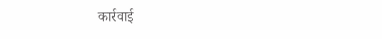कार्रवाई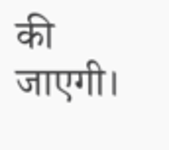की जाएगी।